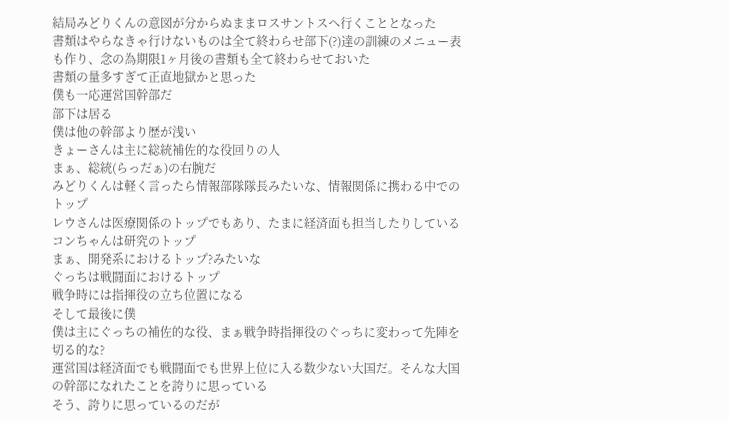結局みどりくんの意図が分からぬままロスサントスへ行くこととなった
書類はやらなきゃ行けないものは全て終わらせ部下(?)達の訓練のメニュー表も作り、念の為期限1ヶ月後の書類も全て終わらせておいた
書類の量多すぎて正直地獄かと思った
僕も一応運営国幹部だ
部下は居る
僕は他の幹部より歴が浅い
きょーさんは主に総統補佐的な役回りの人
まぁ、総統(らっだぁ)の右腕だ
みどりくんは軽く言ったら情報部隊隊長みたいな、情報関係に携わる中でのトップ
レウさんは医療関係のトップでもあり、たまに経済面も担当したりしている
コンちゃんは研究のトップ
まぁ、開発系におけるトップ?みたいな
ぐっちは戦闘面におけるトップ
戦争時には指揮役の立ち位置になる
そして最後に僕
僕は主にぐっちの補佐的な役、まぁ戦争時指揮役のぐっちに変わって先陣を切る的な?
運営国は経済面でも戦闘面でも世界上位に入る数少ない大国だ。そんな大国の幹部になれたことを誇りに思っている
そう、誇りに思っているのだが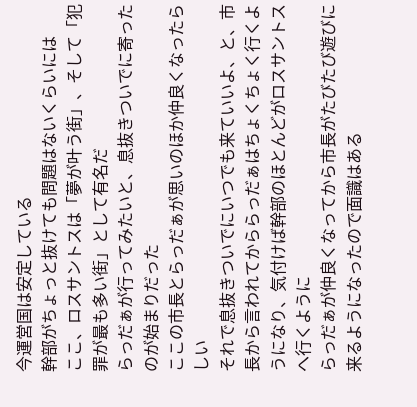今運営国は安定している
幹部がちょっと抜けても問題はないくらいには
ここ、ロスサントスは「夢が叶う街」、そして「犯罪が最も多い街」として有名だ
らっだぁが行ってみたいと、息抜きついでに寄ったのが始まりだった
ここの市長とらっだぁが思いのほか仲良くなったらしい
それで息抜きついでにいつでも来ていいよ、と、市長から言われてかららっだぁはちょくちょく行くようになり、気付けば幹部のほとんどがロスサントスへ行くように
らっだぁが仲良くなってから市長がたびたび遊びに来るようになったので面識はある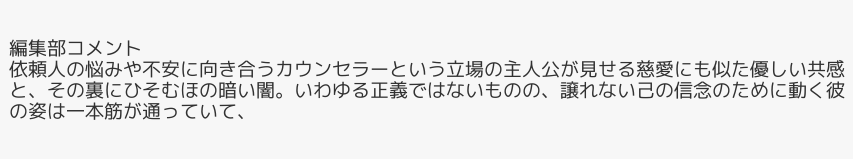編集部コメント
依頼人の悩みや不安に向き合うカウンセラーという立場の主人公が見せる慈愛にも似た優しい共感と、その裏にひそむほの暗い闇。いわゆる正義ではないものの、譲れない己の信念のために動く彼の姿は一本筋が通っていて、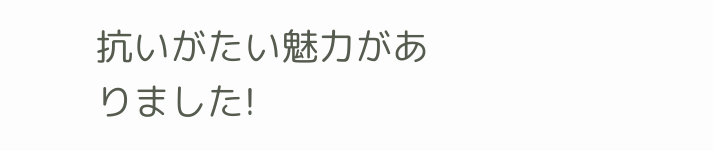抗いがたい魅力がありました!